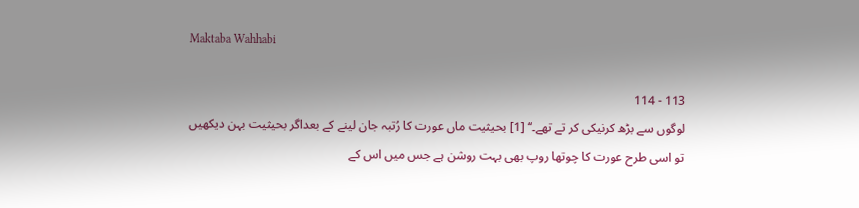Maktaba Wahhabi

113 - 114
لوگوں سے بڑھ کرنیکی کر تے تھے۔‘‘ [1] بحیثیت ماں عورت کا رُتبہ جان لینے کے بعداگر بحیثیت بہن دیکھیں تو اسی طرح عورت کا چوتھا روپ بھی بہت روشن ہے جس میں اس کے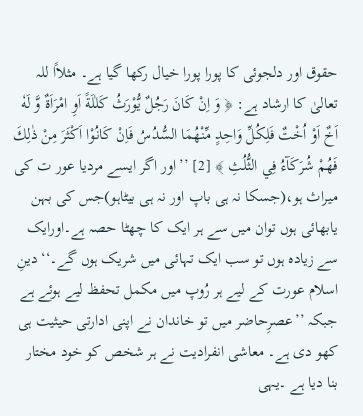حقوق اور دلجوئی کا پورا پورا خیال رکھا گیا ہے۔ مثلاًا للہ تعالیٰ کا ارشاد ہے: ﴿ وَ اِنْ كَانَ رَجُلٌ يُّوْرَثُ كَلٰلَةً اَوِ امْرَاَةٌ وَّ لَهٗ اَخٌ اَوْ اُخْتٌ فَلِكُلِّ وَاحِدٍ مِّنْهُمَا السُّدُسُ فَاِنْ كَانُوْا اَكْثَرَ مِنْ ذٰلِكَ فَهُمْ شُرَكَآءُ فِي الثُّلُثِ ﴾ [2] ’’اور اگر ایسے مردیا عور ت کی میراث ہو،(جسکا نہ ہی باپ اور نہ ہی بیٹاہو)جس کی بہن یابھائی ہوں توان میں سے ہر ایک کا چھٹا حصہ ہے۔اورایک سے زیادہ ہوں تو سب ایک تہائی میں شریک ہوں گے۔‘‘ دینِ اسلام عورت کے لیے ہر رُوپ میں مکمل تحفظ لیے ہوئے ہے جبکہ ’’عصرِحاضر میں تو خاندان نے اپنی ادارتی حیثیت ہی کھو دی ہے۔ معاشی انفرادیت نے ہر شخص کو خود مختار بنا دیا ہے ۔یہی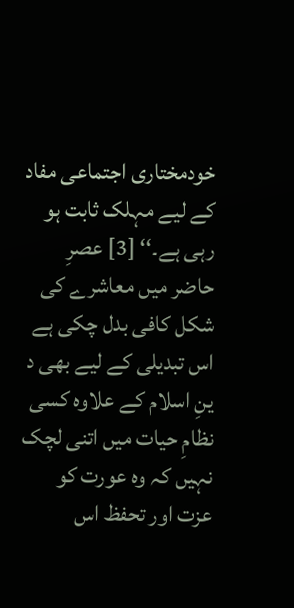خودمختاری اجتماعی مفاد کے لیے مہلک ثابت ہو رہی ہے۔‘‘ [3] عصرِ حاضر میں معاشرے کی شکل کافی بدل چکی ہے اس تبدیلی کے لیے بھی د ینِ اسلام کے علاوہ کسی نظامِ حیات میں اتنی لچک نہیں کہ وہ عورت کو عزت اور تحفظ اس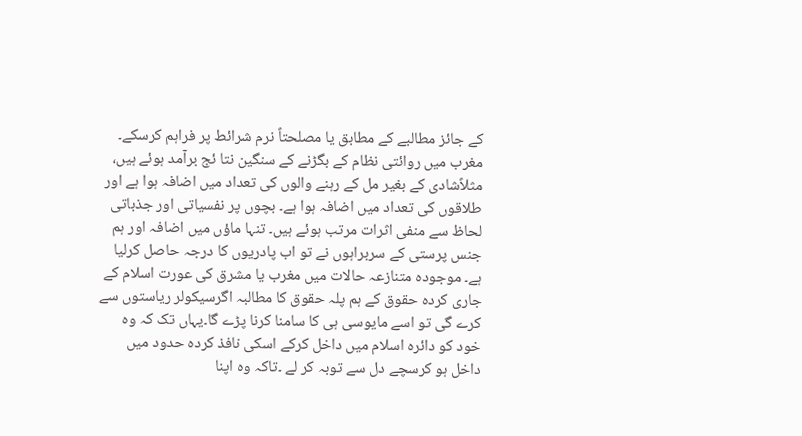کے جائز مطالبے کے مطابق یا مصلحتاً نرم شرائط پر فراہم کرسکے۔ مغرب میں روائتی نظام کے بگڑنے کے سنگین نتا ئج برآمد ہوئے ہیں، مثلاًشادی کے بغیر مل کے رہنے والوں کی تعداد میں اضافہ ہوا ہے اور طلاقوں کی تعداد میں اضافہ ہوا ہے۔ بچوں پر نفسیاتی اور جذباتی لحاظ سے منفی اثرات مرتب ہوئے ہیں۔ تنہا ماؤں میں اضافہ اور ہم جنس پرستی کے سربراہوں نے تو اب پادریوں کا درجہ حاصل کرلیا ہے۔ موجودہ متنازعہ حالات میں مغرب یا مشرق کی عورت اسلام کے جاری کردہ حقوق کے ہم پلہ حقوق کا مطالبہ اگرسیکولر ریاستوں سے کرے گی تو اسے مایوسی ہی کا سامنا کرنا پڑے گا۔یہاں تک کہ وہ خود کو دائرہ اسلام میں داخل کرکے اسکی نافذ کردہ حدود میں داخل ہو کرسچے دل سے توبہ کر لے ۔تاکہ وہ اپنا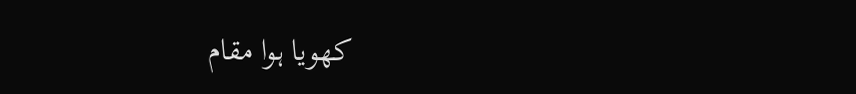کھویا ہوا مقام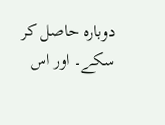دوبارہ حاصل کر سکے۔ اور اس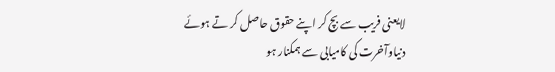لایعنی فریب سے بچ کر اپنے حقوق حاصل کر تے ہوئے دنیاوآخرت کی کامیابی سے ہمکنار ہو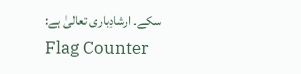سکے۔ ارشادِباری تعالیٰ ہے:
Flag Counter